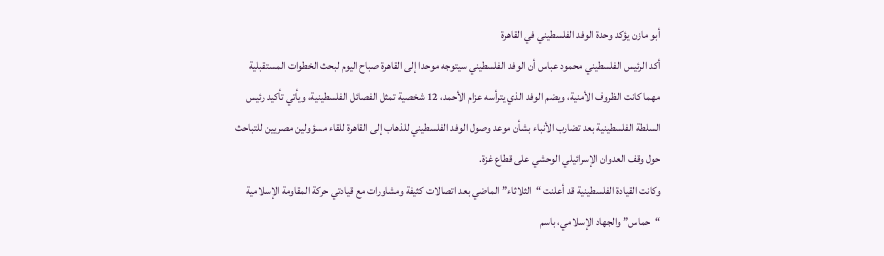أبو مازن يؤكد وحدة الوفد الفلسطيني في القاهرة
أكد الرئيس الفلسطيني محمود عباس أن الوفد الفلسطيني سيتوجه موحدا إلى القاهرة صباح اليوم لبحث الخطوات المستقبلية مهما كانت الظروف الأمنية، ويضم الوفد الذي يترأسه عزام الأحمد، 12 شخصية تمثل الفصائل الفلسطينية، ويأتي تأكيد رئيس السلطة الفلسطينية بعد تضارب الأنباء بشأن موعد وصول الوفد الفلسطيني للذهاب إلى القاهرة للقاء مسؤولين مصريين للتباحث حول وقف العدوان الإسرائيلي الوحشي على قطاع غزة.
وكانت القيادة الفلسطينية قد أعلنت “الثلاثاء” الماضي بعد اتصالات كثيفة ومشاورات مع قيادتي حركة المقاومة الإسلامية “حماس” والجهاد الإسلامي، باسم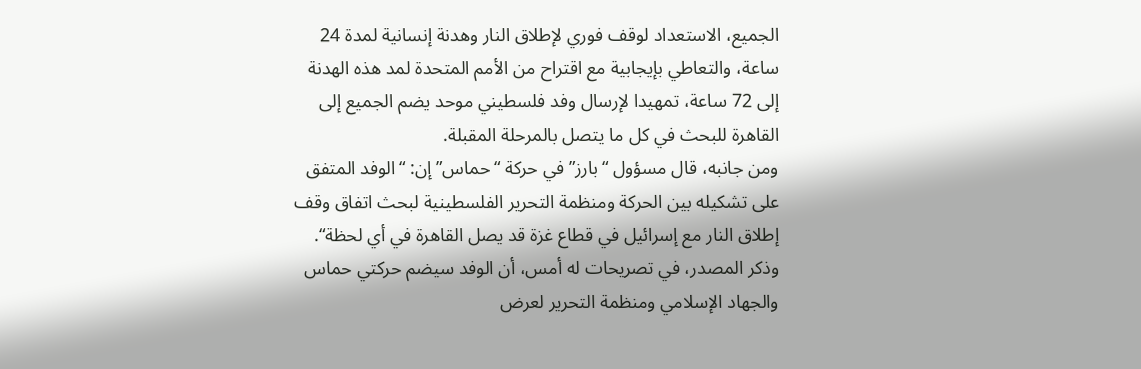الجميع، الاستعداد لوقف فوري لإطلاق النار وهدنة إنسانية لمدة 24 ساعة، والتعاطي بإيجابية مع اقتراح من الأمم المتحدة لمد هذه الهدنة إلى 72 ساعة، تمهيدا لإرسال وفد فلسطيني موحد يضم الجميع إلى القاهرة للبحث في كل ما يتصل بالمرحلة المقبلة.
ومن جانبه، قال مسؤول “بارز” في حركة “حماس” إن: “الوفد المتفق على تشكيله بين الحركة ومنظمة التحرير الفلسطينية لبحث اتفاق وقف إطلاق النار مع إسرائيل في قطاع غزة قد يصل القاهرة في أي لحظة“.
وذكر المصدر، في تصريحات له أمس، أن الوفد سيضم حركتي حماس والجهاد الإسلامي ومنظمة التحرير لعرض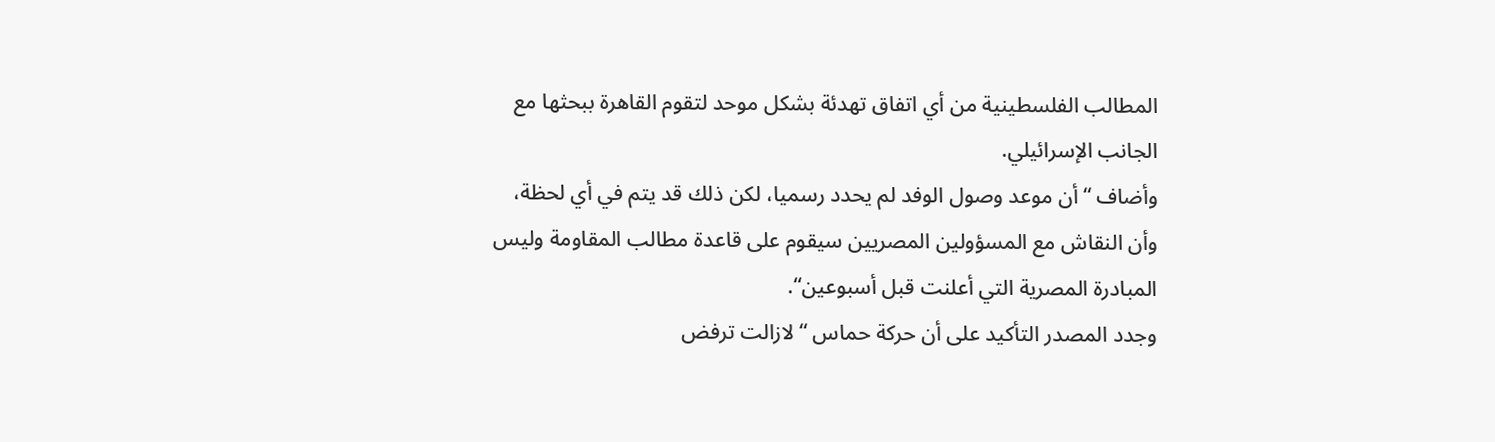المطالب الفلسطينية من أي اتفاق تهدئة بشكل موحد لتقوم القاهرة ببحثها مع الجانب الإسرائيلي.
وأضاف “أن موعد وصول الوفد لم يحدد رسميا، لكن ذلك قد يتم في أي لحظة، وأن النقاش مع المسؤولين المصريين سيقوم على قاعدة مطالب المقاومة وليس المبادرة المصرية التي أعلنت قبل أسبوعين“.
وجدد المصدر التأكيد على أن حركة حماس “لازالت ترفض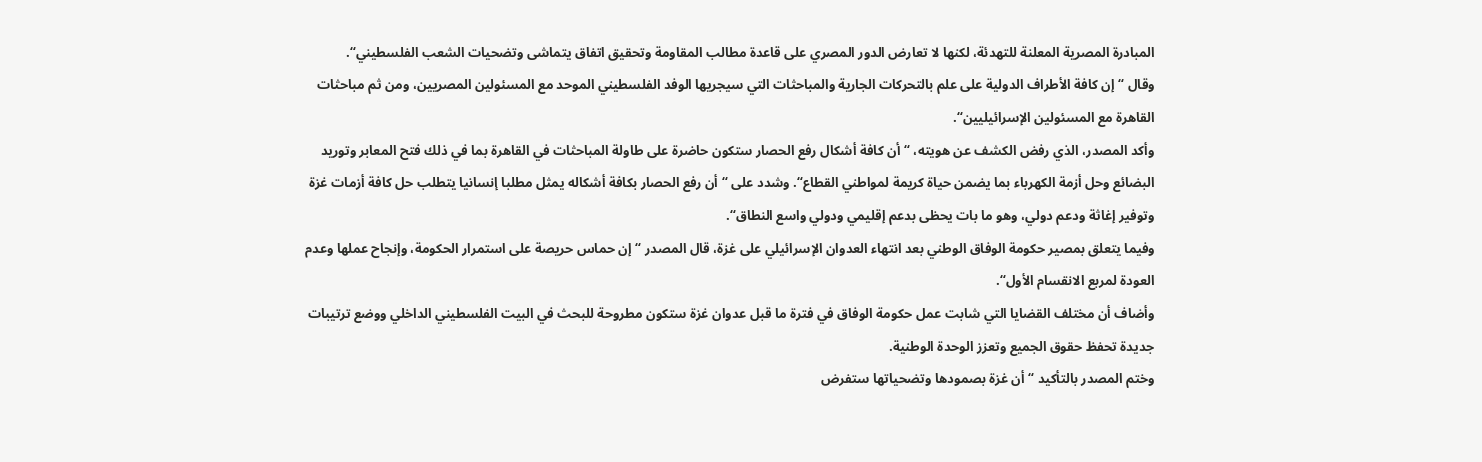المبادرة المصرية المعلنة للتهدئة، لكنها لا تعارض الدور المصري على قاعدة مطالب المقاومة وتحقيق اتفاق يتماشى وتضحيات الشعب الفلسطيني“.
وقال “إن كافة الأطراف الدولية على علم بالتحركات الجارية والمباحثات التي سيجريها الوفد الفلسطيني الموحد مع المسئولين المصريين، ومن ثم مباحثات القاهرة مع المسئولين الإسرائيليين“.
وأكد المصدر، الذي رفض الكشف عن هويته، “أن كافة أشكال رفع الحصار ستكون حاضرة على طاولة المباحثات في القاهرة بما في ذلك فتح المعابر وتوريد البضائع وحل أزمة الكهرباء بما يضمن حياة كريمة لمواطني القطاع“. وشدد على “أن رفع الحصار بكافة أشكاله يمثل مطلبا إنسانيا يتطلب حل كافة أزمات غزة وتوفير إغاثة ودعم دولي، وهو ما بات يحظى بدعم إقليمي ودولي واسع النطاق“.
وفيما يتعلق بمصير حكومة الوفاق الوطني بعد انتهاء العدوان الإسرائيلي على غزة، قال المصدر “إن حماس حريصة على استمرار الحكومة، وإنجاح عملها وعدم العودة لمربع الانقسام الأول“.
وأضاف أن مختلف القضايا التي شابت عمل حكومة الوفاق في فترة ما قبل عدوان غزة ستكون مطروحة للبحث في البيت الفلسطيني الداخلي ووضع ترتيبات جديدة تحفظ حقوق الجميع وتعزز الوحدة الوطنية.
وختم المصدر بالتأكيد “أن غزة بصمودها وتضحياتها ستفرض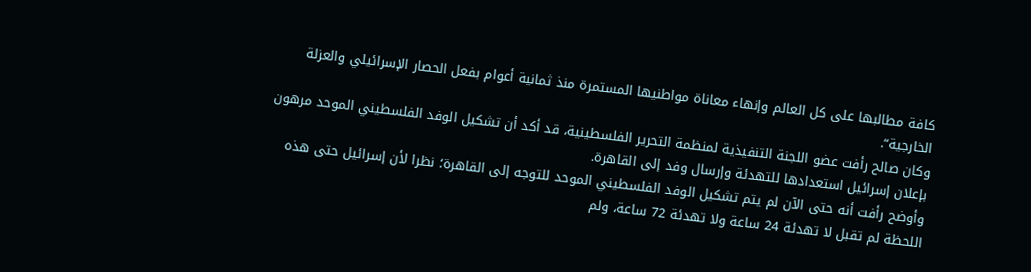كافة مطالبها على كل العالم وإنهاء معاناة مواطنيها المستمرة منذ ثمانية أعوام بفعل الحصار الإسرائيلي والعزلة الخارجية“.
وكان صالح رأفت عضو اللجنة التنفيذية لمنظمة التحرير الفلسطينية، قد أكد أن تشكيل الوفد الفلسطيني الموحد مرهون بإعلان إسرائيل استعدادها للتهدئة وإرسال وفد إلى القاهرة.
وأوضح رأفت أنه حتى الآن لم يتم تشكيل الوفد الفلسطيني الموحد للتوجه إلى القاهرة؛ نظرا لأن إسرائيل حتى هذه اللحظة لم تقبل لا تهدئة 24 ساعة ولا تهدئة 72 ساعة، ولم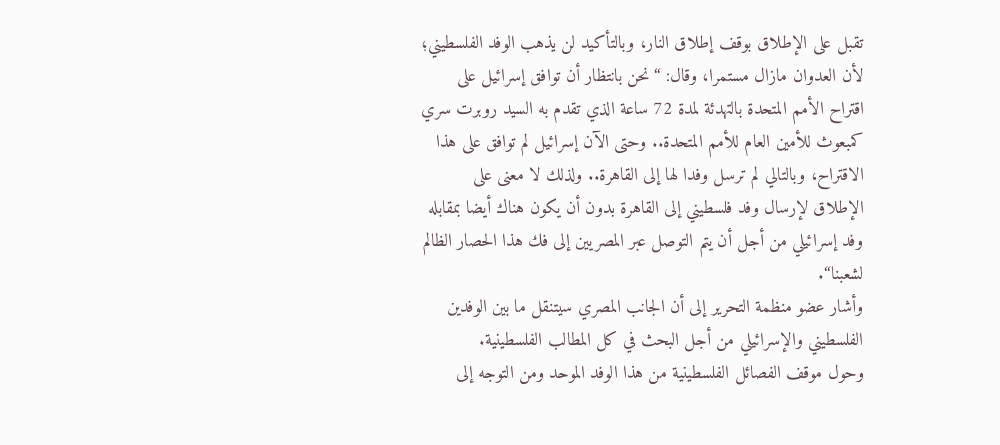تقبل على الإطلاق بوقف إطلاق النار، وبالتأكيد لن يذهب الوفد الفلسطيني؛ لأن العدوان مازال مستمرا، وقال: “نحن بانتظار أن توافق إسرائيل على اقتراح الأمم المتحدة بالتهدئة لمدة 72 ساعة الذي تقدم به السيد روبرت سري كمبعوث للأمين العام للأمم المتحدة.. وحتى الآن إسرائيل لم توافق على هذا الاقتراح، وبالتالي لم ترسل وفدا لها إلى القاهرة.. ولذلك لا معنى على الإطلاق لإرسال وفد فلسطيني إلى القاهرة بدون أن يكون هناك أيضا بمقابله وفد إسرائيلي من أجل أن يتم التوصل عبر المصريين إلى فك هذا الحصار الظالم لشعبنا“.
وأشار عضو منظمة التحرير إلى أن الجانب المصري سيتنقل ما بين الوفدين الفلسطيني والإسرائيلي من أجل البحث في كل المطالب الفلسطينية.
وحول موقف الفصائل الفلسطينية من هذا الوفد الموحد ومن التوجه إلى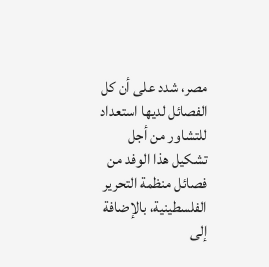مصر، شدد على أن كل الفصائل لديها استعداد للتشاور من أجل تشكيل هذا الوفد من فصائل منظمة التحرير الفلسطينية، بالإضافة إلى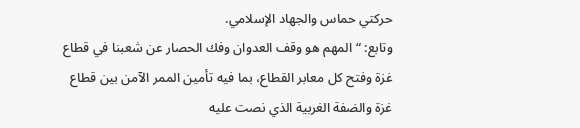حركتي حماس والجهاد الإسلامي.
وتابع: “المهم هو وقف العدوان وفك الحصار عن شعبنا في قطاع غزة وفتح كل معابر القطاع، بما فيه تأمين الممر الآمن بين قطاع غزة والضفة الغربية الذي نصت عليه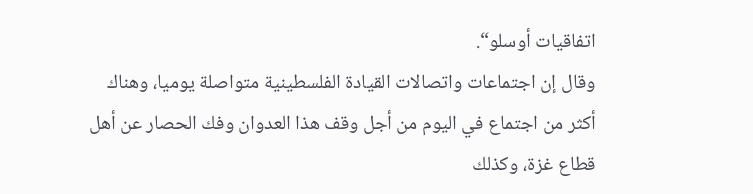اتفاقيات أوسلو“.
وقال إن اجتماعات واتصالات القيادة الفلسطينية متواصلة يوميا، وهناك أكثر من اجتماع في اليوم من أجل وقف هذا العدوان وفك الحصار عن أهل قطاع غزة، وكذلك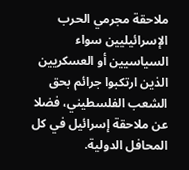ملاحقة مجرمي الحرب الإسرائيليين سواء السياسيين أو العسكريين الذين ارتكبوا جرائم بحق الشعب الفلسطيني، فضلا عن ملاحقة إسرائيل في كل المحافل الدولية.